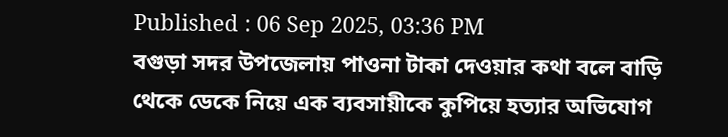Published : 06 Sep 2025, 03:36 PM
বগুড়া সদর উপজেলায় পাওনা টাকা দেওয়ার কথা বলে বাড়ি থেকে ডেকে নিয়ে এক ব্যবসায়ীকে কুপিয়ে হত্যার অভিযোগ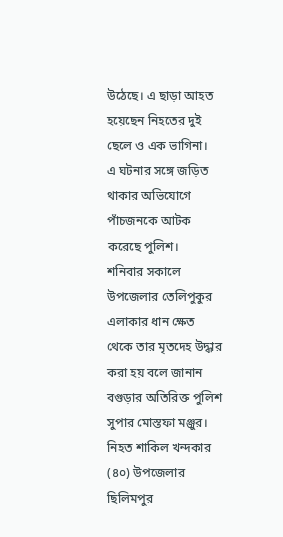উঠেছে। এ ছাড়া আহত হয়েছেন নিহতের দুই ছেলে ও এক ভাগিনা।
এ ঘটনার সঙ্গে জড়িত থাকার অভিযোগে পাঁচজনকে আটক করেছে পুলিশ।
শনিবার সকালে উপজেলার তেলিপুকুর এলাকার ধান ক্ষেত থেকে তার মৃতদেহ উদ্ধার করা হয় বলে জানান বগুড়ার অতিরিক্ত পুলিশ সুপার মোস্তফা মঞ্জুর।
নিহত শাকিল খন্দকার (৪০) উপজেলার ছিলিমপুর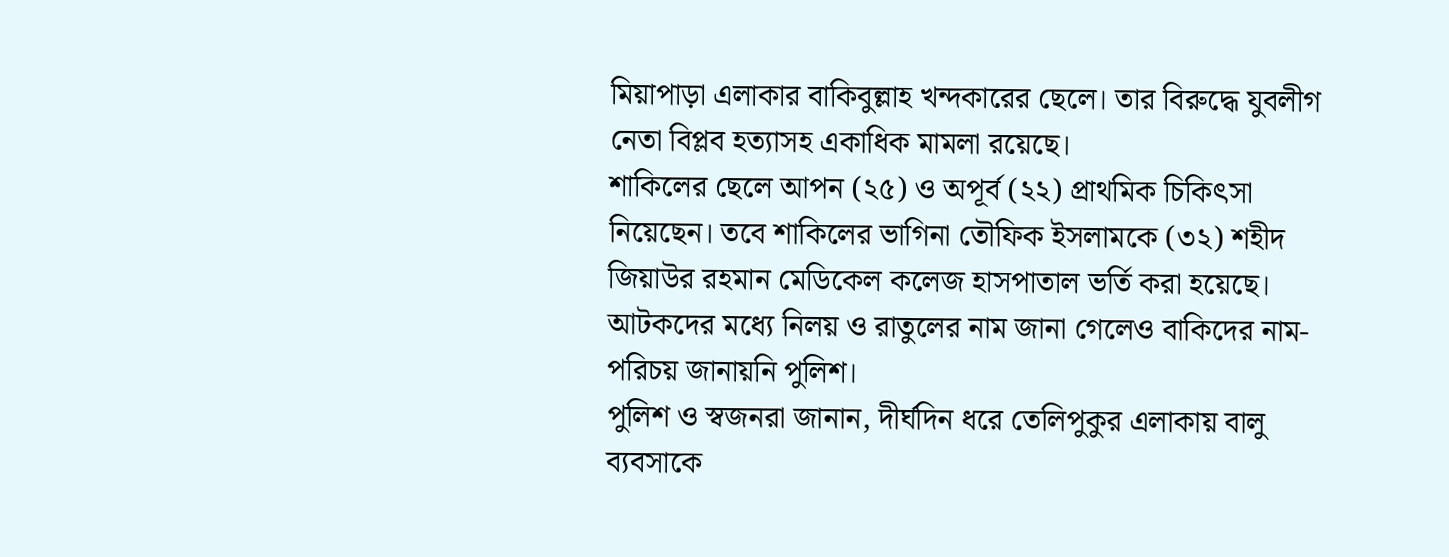মিয়াপাড়া এলাকার বাকিবুল্লাহ খন্দকারের ছেলে। তার বিরুদ্ধে যুবলীগ নেতা বিপ্লব হত্যাসহ একাধিক মামলা রয়েছে।
শাকিলের ছেলে আপন (২৫) ও অপূর্ব (২২) প্রাথমিক চিকিৎসা নিয়েছেন। তবে শাকিলের ভাগিনা তৌফিক ইসলামকে (৩২) শহীদ জিয়াউর রহমান মেডিকেল কলেজ হাসপাতাল ভর্তি করা হয়েছে।
আটকদের মধ্যে নিলয় ও রাতুলের নাম জানা গেলেও বাকিদের নাম-পরিচয় জানায়নি পুলিশ।
পুলিশ ও স্বজনরা জানান, দীর্ঘদিন ধরে তেলিপুকুর এলাকায় বালু ব্যবসাকে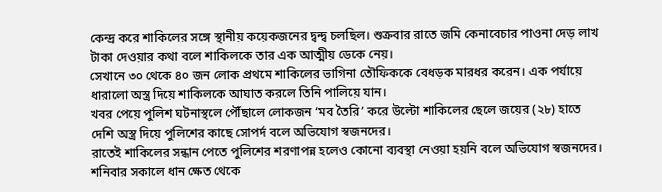কেন্দ্র করে শাকিলের সঙ্গে স্থানীয় কয়েকজনের দ্বন্দ্ব চলছিল। শুক্রবার রাতে জমি কেনাবেচার পাওনা দেড় লাখ টাকা দেওয়ার কথা বলে শাকিলকে তার এক আত্মীয় ডেকে নেয়।
সেখানে ৩০ থেকে ৪০ জন লোক প্রথমে শাকিলের ভাগিনা তৌফিককে বেধড়ক মারধর করেন। এক পর্যায়ে ধারালো অস্ত্র দিয়ে শাকিলকে আঘাত করলে তিনি পালিয়ে যান।
খবর পেয়ে পুলিশ ঘটনাস্থলে পৌঁছালে লোকজন ‘মব তৈরি’ করে উল্টো শাকিলের ছেলে জয়ের (২৮) হাতে দেশি অস্ত্র দিয়ে পুলিশের কাছে সোপর্দ বলে অভিযোগ স্বজনদের।
রাতেই শাকিলের সন্ধান পেতে পুলিশের শরণাপন্ন হলেও কোনো ব্যবস্থা নেওয়া হয়নি বলে অভিযোগ স্বজনদের। শনিবার সকালে ধান ক্ষেত থেকে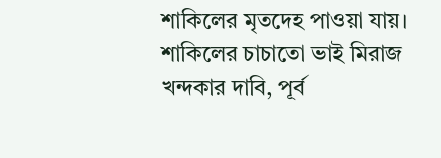শাকিলের মৃতদেহ পাওয়া যায়।
শাকিলের চাচাতো ভাই মিরাজ খন্দকার দাবি, পূর্ব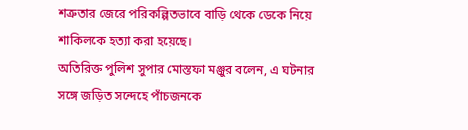শত্রুতার জেরে পরিকল্পিতভাবে বাড়ি থেকে ডেকে নিয়ে শাকিলকে হত্যা করা হয়েছে।
অতিরিক্ত পুলিশ সুপার মোস্তফা মঞ্জুর বলেন, এ ঘটনার সঙ্গে জড়িত সন্দেহে পাঁচজনকে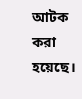আটক করা হয়েছে।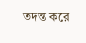তদন্ত করে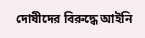দোষীদের বিরুদ্ধে আইনি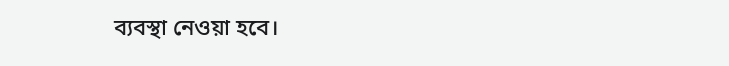ব্যবস্থা নেওয়া হবে।